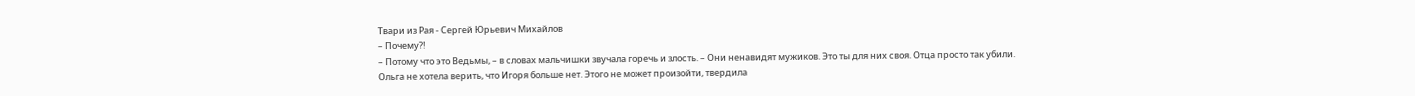Твари из Рая - Сергей Юрьевич Михайлов
– Почему?!
– Потому что это Ведьмы, – в словах мальчишки звучала горечь и злость. – Они ненавидят мужиков. Это ты для них своя. Отца просто так убили.
Ольга не хотела верить, что Игоря больше нет. Этого не может произойти, твердила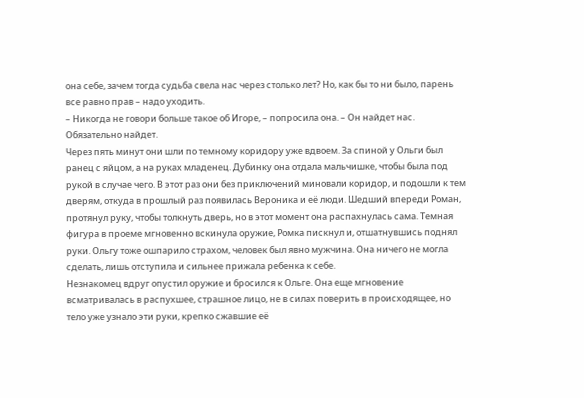она себе, зачем тогда судьба свела нас через столько лет? Но, как бы то ни было, парень все равно прав – надо уходить.
– Никогда не говори больше такое об Игоре, – попросила она. – Он найдет нас. Обязательно найдет.
Через пять минут они шли по темному коридору уже вдвоем. За спиной у Ольги был ранец с яйцом, а на руках младенец. Дубинку она отдала мальчишке, чтобы была под рукой в случае чего. В этот раз они без приключений миновали коридор, и подошли к тем дверям, откуда в прошлый раз появилась Вероника и её люди. Шедший впереди Роман, протянул руку, чтобы толкнуть дверь, но в этот момент она распахнулась сама. Темная фигура в проеме мгновенно вскинула оружие, Ромка пискнул и, отшатнувшись поднял руки. Ольгу тоже ошпарило страхом, человек был явно мужчина. Она ничего не могла сделать, лишь отступила и сильнее прижала ребенка к себе.
Незнакомец вдруг опустил оружие и бросился к Ольге. Она еще мгновение всматривалась в распухшее, страшное лицо, не в силах поверить в происходящее, но тело уже узнало эти руки, крепко сжавшие её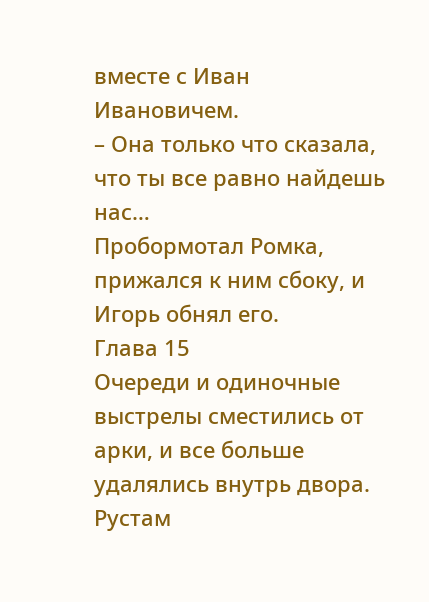вместе с Иван Ивановичем.
– Она только что сказала, что ты все равно найдешь нас…
Пробормотал Ромка, прижался к ним сбоку, и Игорь обнял его.
Глава 15
Очереди и одиночные выстрелы сместились от арки, и все больше удалялись внутрь двора. Рустам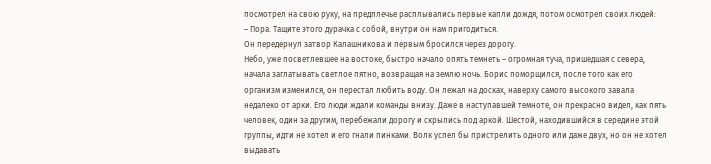посмотрел на свою руку, на предплечье расплывались первые капли дождя, потом осмотрел своих людей:
– Пора. Тащите этого дурачка с собой, внутри он нам пригодиться.
Он передернул затвор Калашникова и первым бросился через дорогу.
Небо, уже посветлевшее на востоке, быстро начало опять темнеть – огромная туча, пришедшая с севера, начала заглатывать светлое пятно, возвращая на землю ночь. Борис поморщился, после того как его организм изменился, он перестал любить воду. Он лежал на досках, наверху самого высокого завала недалеко от арки. Его люди ждали команды внизу. Даже в наступавшей темноте, он прекрасно видел, как пять человек, один за другим, перебежали дорогу и скрылись под аркой. Шестой, находившийся в середине этой группы, идти не хотел и его гнали пинками. Волк успел бы пристрелить одного или даже двух, но он не хотел выдавать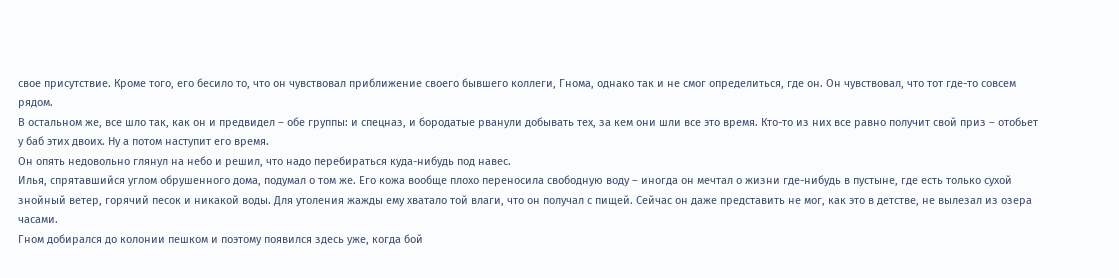свое присутствие. Кроме того, его бесило то, что он чувствовал приближение своего бывшего коллеги, Гнома, однако так и не смог определиться, где он. Он чувствовал, что тот где-то совсем рядом.
В остальном же, все шло так, как он и предвидел – обе группы: и спецназ, и бородатые рванули добывать тех, за кем они шли все это время. Кто-то из них все равно получит свой приз – отобьет у баб этих двоих. Ну а потом наступит его время.
Он опять недовольно глянул на небо и решил, что надо перебираться куда-нибудь под навес.
Илья, спрятавшийся углом обрушенного дома, подумал о том же. Его кожа вообще плохо переносила свободную воду – иногда он мечтал о жизни где-нибудь в пустыне, где есть только сухой знойный ветер, горячий песок и никакой воды. Для утоления жажды ему хватало той влаги, что он получал с пищей. Сейчас он даже представить не мог, как это в детстве, не вылезал из озера часами.
Гном добирался до колонии пешком и поэтому появился здесь уже, когда бой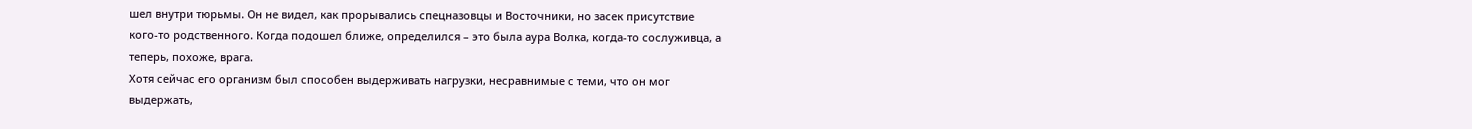шел внутри тюрьмы. Он не видел, как прорывались спецназовцы и Восточники, но засек присутствие кого-то родственного. Когда подошел ближе, определился – это была аура Волка, когда-то сослуживца, а теперь, похоже, врага.
Хотя сейчас его организм был способен выдерживать нагрузки, несравнимые с теми, что он мог выдержать,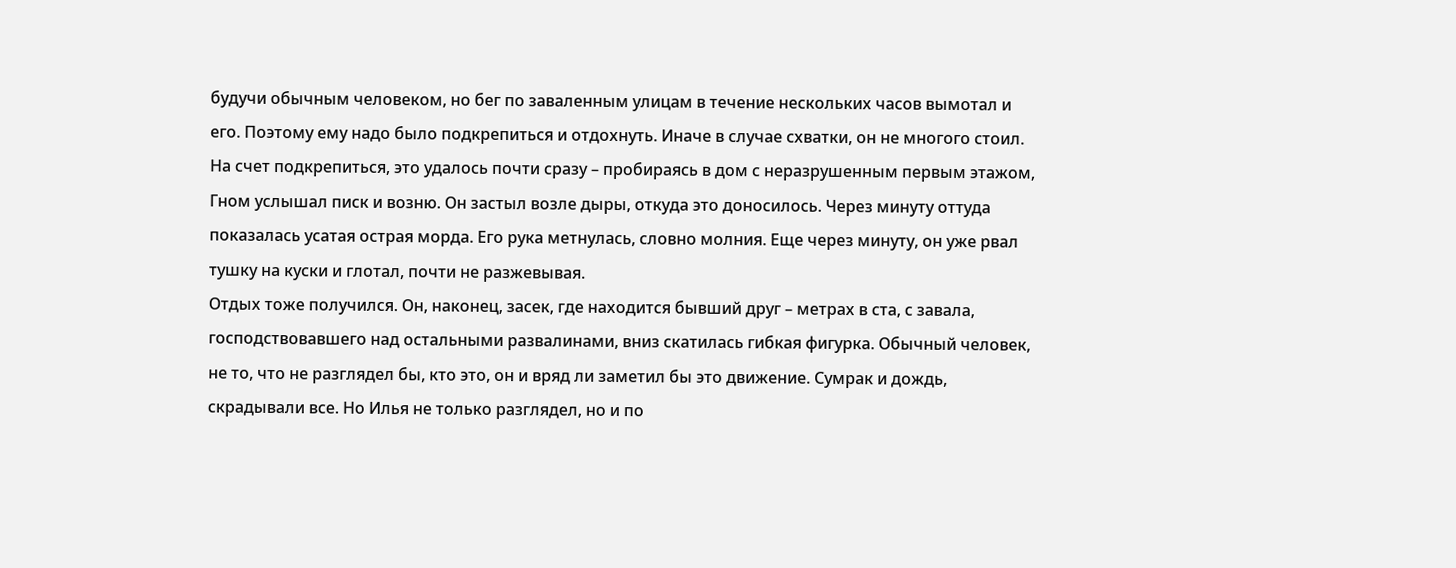будучи обычным человеком, но бег по заваленным улицам в течение нескольких часов вымотал и его. Поэтому ему надо было подкрепиться и отдохнуть. Иначе в случае схватки, он не многого стоил. На счет подкрепиться, это удалось почти сразу – пробираясь в дом с неразрушенным первым этажом, Гном услышал писк и возню. Он застыл возле дыры, откуда это доносилось. Через минуту оттуда показалась усатая острая морда. Его рука метнулась, словно молния. Еще через минуту, он уже рвал тушку на куски и глотал, почти не разжевывая.
Отдых тоже получился. Он, наконец, засек, где находится бывший друг – метрах в ста, с завала, господствовавшего над остальными развалинами, вниз скатилась гибкая фигурка. Обычный человек, не то, что не разглядел бы, кто это, он и вряд ли заметил бы это движение. Сумрак и дождь, скрадывали все. Но Илья не только разглядел, но и по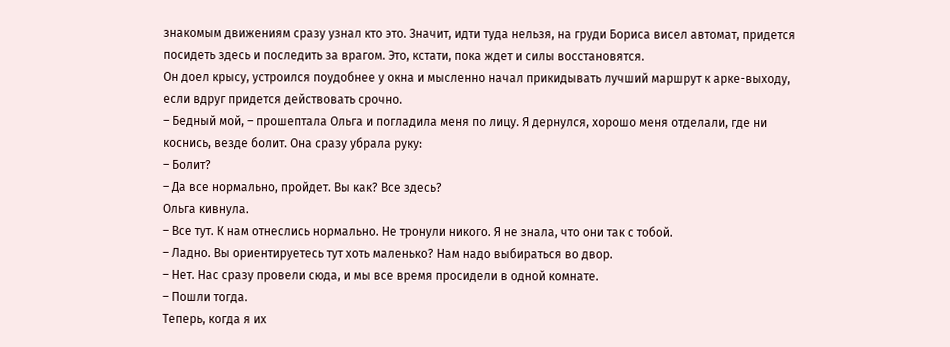знакомым движениям сразу узнал кто это. Значит, идти туда нельзя, на груди Бориса висел автомат, придется посидеть здесь и последить за врагом. Это, кстати, пока ждет и силы восстановятся.
Он доел крысу, устроился поудобнее у окна и мысленно начал прикидывать лучший маршрут к арке-выходу, если вдруг придется действовать срочно.
– Бедный мой, – прошептала Ольга и погладила меня по лицу. Я дернулся, хорошо меня отделали, где ни коснись, везде болит. Она сразу убрала руку:
– Болит?
– Да все нормально, пройдет. Вы как? Все здесь?
Ольга кивнула.
– Все тут. К нам отнеслись нормально. Не тронули никого. Я не знала, что они так с тобой.
– Ладно. Вы ориентируетесь тут хоть маленько? Нам надо выбираться во двор.
– Нет. Нас сразу провели сюда, и мы все время просидели в одной комнате.
– Пошли тогда.
Теперь, когда я их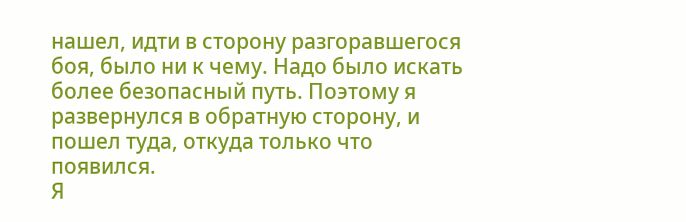нашел, идти в сторону разгоравшегося боя, было ни к чему. Надо было искать более безопасный путь. Поэтому я развернулся в обратную сторону, и пошел туда, откуда только что появился.
Я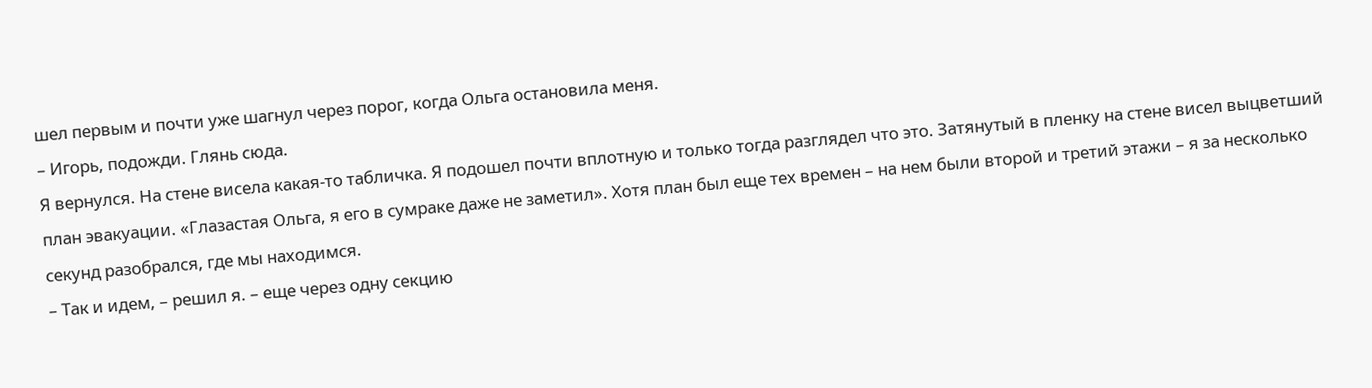шел первым и почти уже шагнул через порог, когда Ольга остановила меня.
– Игорь, подожди. Глянь сюда.
Я вернулся. На стене висела какая-то табличка. Я подошел почти вплотную и только тогда разглядел что это. Затянутый в пленку на стене висел выцветший план эвакуации. «Глазастая Ольга, я его в сумраке даже не заметил». Хотя план был еще тех времен – на нем были второй и третий этажи – я за несколько секунд разобрался, где мы находимся.
– Так и идем, – решил я. – еще через одну секцию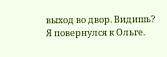выход во двор. Видишь?
Я повернулся к Ольге.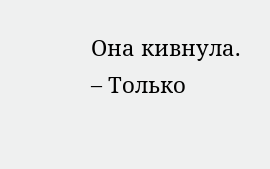Она кивнула.
– Только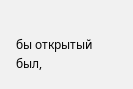бы открытый был,